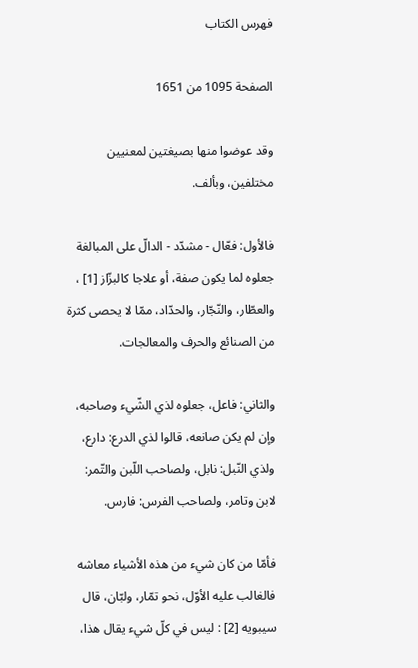فهرس الكتاب

الصفحة 1095 من 1651

وقد عوضوا منها بصيغتين لمعنيين مختلفين، وبألف.

فالأول: فعّال - مشدّد - الدالّ على المبالغة جعلوه لما يكون صفة، أو علاجا كالبزّاز [1] ، والعطّار، والنّجّار، والحدّاد، ممّا لا يحصى كثرة من الصنائع والحرف والمعالجات.

والثاني: فاعل، جعلوه لذي الشّيء وصاحبه، وإن لم يكن صانعه، قالوا لذي الدرع: دارع، ولذي النّبل: نابل، ولصاحب اللّبن والتّمر: لابن وتامر، ولصاحب الفرس: فارس.

فأمّا من كان شيء من هذه الأشياء معاشه فالغالب عليه الأوّل، نحو تمّار، ولبّان، قال سيبويه [2] : ليس في كلّ شيء يقال هذا،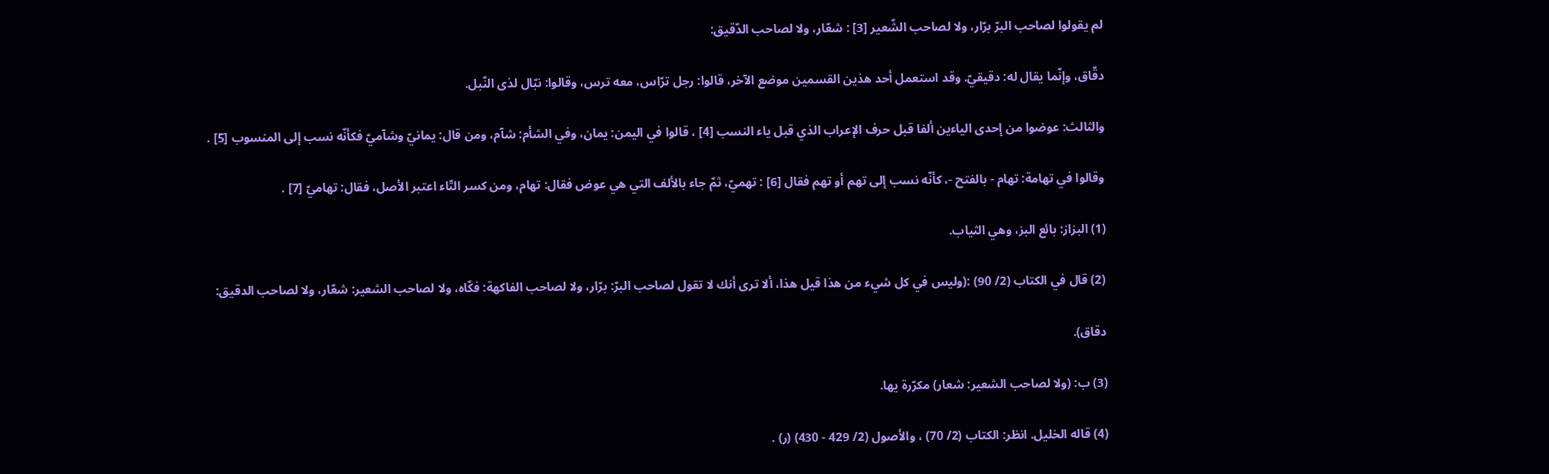لم يقولوا لصاحب البرّ برّار، ولا لصاحب الشّعير [3] : شعّار، ولا لصاحب الدّقيق:

دقّاق، وإنّما يقال له: دقيقيّ. وقد استعمل أحد هذين القسمين موضع الآخر، قالوا: رجل ترّاس، معه ترس، وقالوا: نبّال لذى النّبل.

والثالث: عوضوا من إحدى الياءين ألفا قبل حرف الإعراب الذي قبل ياء النسب [4] ، قالوا في اليمن: يمان، وفي الشأم: شآم، ومن قال: يمانيّ وشآميّ فكأنّه نسب إلى المنسوب [5] .

وقالوا في تهامة: تهام - بالفتح -، كأنّه نسب إلى تهم أو تهم فقال [6] : تهميّ، ثمّ جاء بالألف التي هي عوض فقال: تهام، ومن كسر التّاء اعتبر الأصل، فقال: تهاميّ [7] .

(1) البزاز: بائع البز، وهي الثياب.

(2) قال في الكتاب (2/ 90) :(وليس في كل شيء من هذا قيل هذا، ألا ترى أنك لا تقول لصاحب البرّ: برّار، ولا لصاحب الفاكهة: فكّاه، ولا لصاحب الشعير: شعّار، ولا لصاحب الدقيق:

دقاق).

(3) ب: (ولا لصاحب الشعير: شعار) مكرّرة يها.

(4) قاله الخليل. انظر: الكتاب (2/ 70) ، والأصول (2/ 429 - 430) (ر) .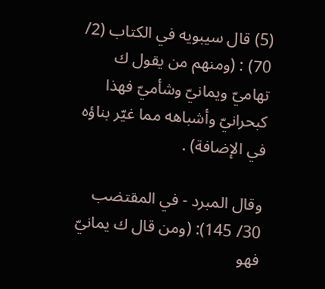(5) قال سيبويه في الكتاب (2/ 70) : (ومنهم من يقول ك تهاميّ ويمانيّ وشأميّ فهذا كبحرانيّ وأشباهه مما غيّر بناؤه في الإضافة) .

وقال المبرد - في المقتضب 30/ 145): (ومن قال ك يمانيّ فهو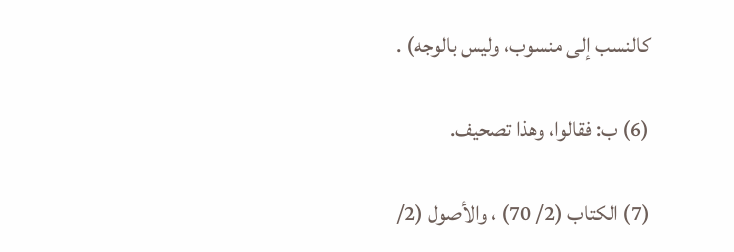كالنسب إلى منسوب، وليس بالوجه) .

(6) ب: فقالوا، وهذا تصحيف.

(7) الكتاب (2/ 70) ، والأصول (2/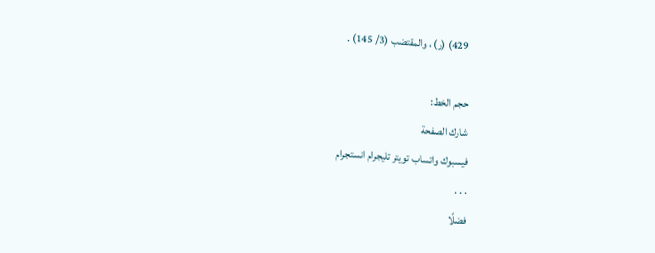429) (ر) ، والمقتضب (3/ 145) .

حجم الخط:
شارك الصفحة
فيسبوك واتساب تويتر تليجرام انستجرام
. . .
فضلًا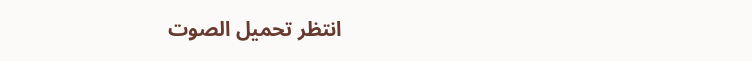انتظر تحميل الصوت